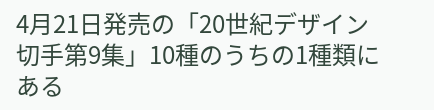4月21日発売の「20世紀デザイン切手第9集」10種のうちの1種類にある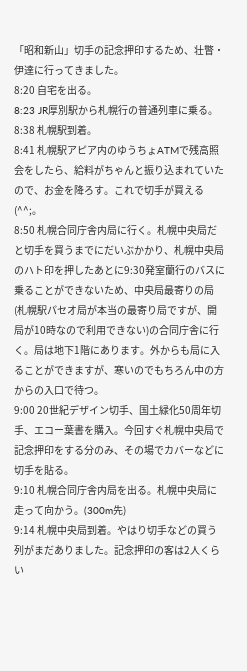「昭和新山」切手の記念押印するため、壮瞥・伊達に行ってきました。
8:20 自宅を出る。
8:23 JR厚別駅から札幌行の普通列車に乗る。
8:38 札幌駅到着。
8:41 札幌駅アピア内のゆうちょATMで残高照会をしたら、給料がちゃんと振り込まれていたので、お金を降ろす。これで切手が買える(^^;。
8:50 札幌合同庁舎内局に行く。札幌中央局だと切手を買うまでにだいぶかかり、札幌中央局のハト印を押したあとに9:30発室蘭行のバスに乗ることができないため、中央局最寄りの局(札幌駅パセオ局が本当の最寄り局ですが、開局が10時なので利用できない)の合同庁舎に行く。局は地下1階にあります。外からも局に入ることができますが、寒いのでもちろん中の方からの入口で待つ。
9:00 20世紀デザイン切手、国土緑化50周年切手、エコー葉書を購入。今回すぐ札幌中央局で記念押印をする分のみ、その場でカバーなどに切手を貼る。
9:10 札幌合同庁舎内局を出る。札幌中央局に走って向かう。(300m先)
9:14 札幌中央局到着。やはり切手などの買う列がまだありました。記念押印の客は2人くらい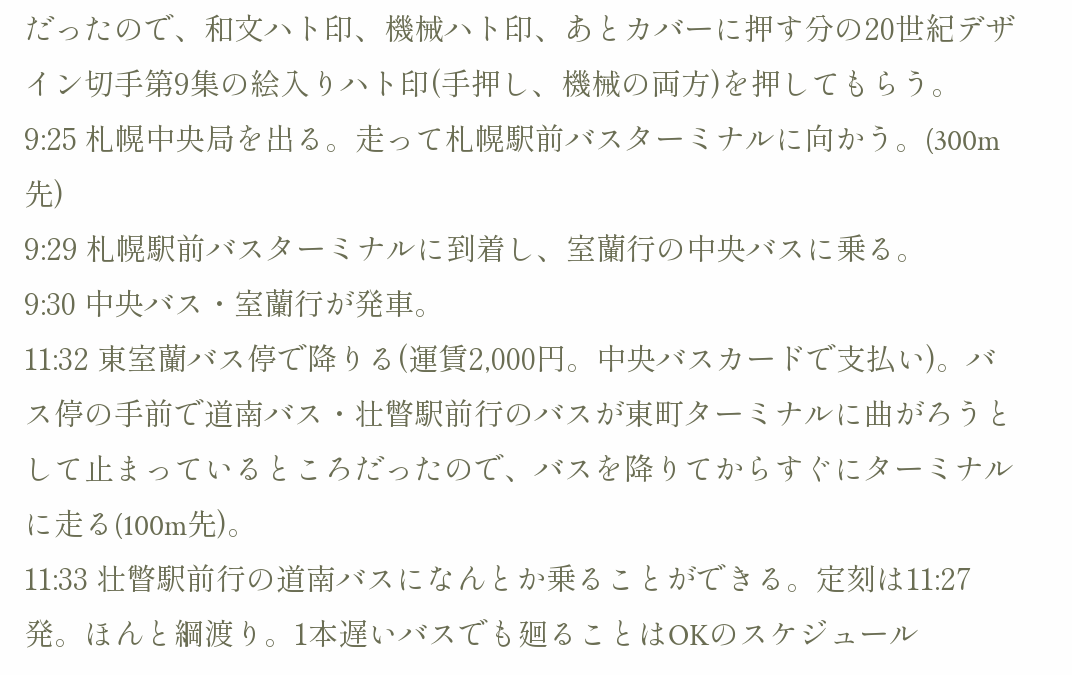だったので、和文ハト印、機械ハト印、あとカバーに押す分の20世紀デザイン切手第9集の絵入りハト印(手押し、機械の両方)を押してもらう。
9:25 札幌中央局を出る。走って札幌駅前バスターミナルに向かう。(300m先)
9:29 札幌駅前バスターミナルに到着し、室蘭行の中央バスに乗る。
9:30 中央バス・室蘭行が発車。
11:32 東室蘭バス停で降りる(運賃2,000円。中央バスカードで支払い)。バス停の手前で道南バス・壮瞥駅前行のバスが東町ターミナルに曲がろうとして止まっているところだったので、バスを降りてからすぐにターミナルに走る(100m先)。
11:33 壮瞥駅前行の道南バスになんとか乗ることができる。定刻は11:27発。ほんと綱渡り。1本遅いバスでも廻ることはOKのスケジュール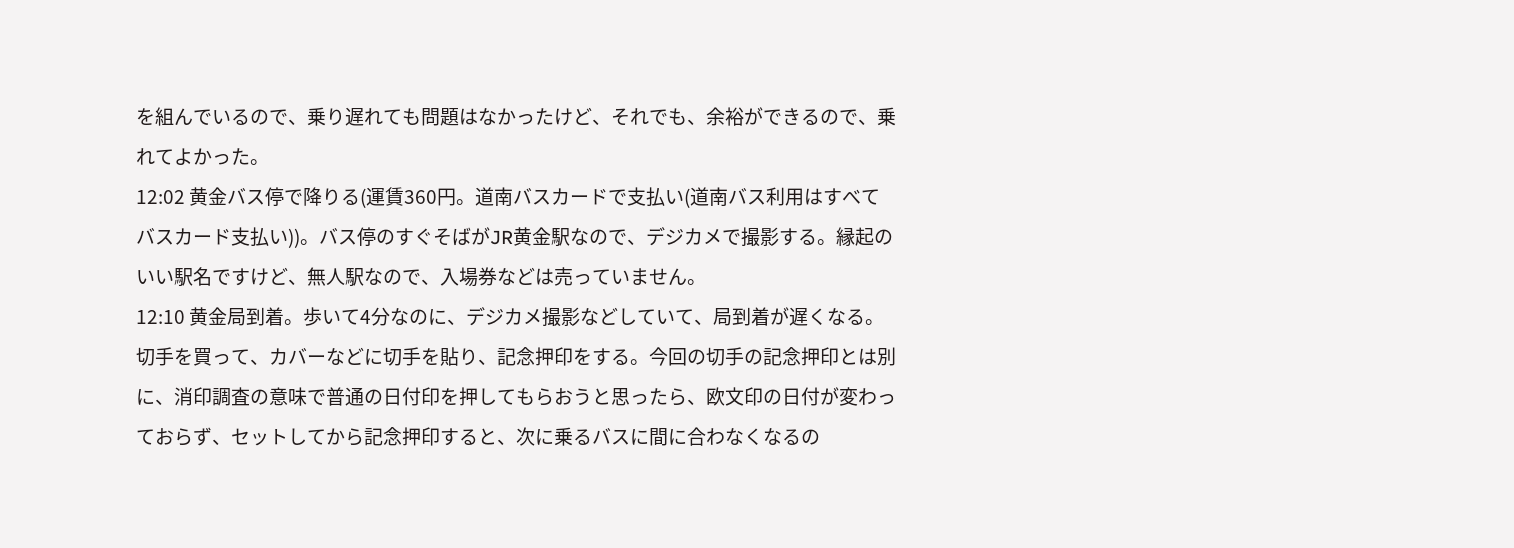を組んでいるので、乗り遅れても問題はなかったけど、それでも、余裕ができるので、乗れてよかった。
12:02 黄金バス停で降りる(運賃360円。道南バスカードで支払い(道南バス利用はすべてバスカード支払い))。バス停のすぐそばがJR黄金駅なので、デジカメで撮影する。縁起のいい駅名ですけど、無人駅なので、入場券などは売っていません。
12:10 黄金局到着。歩いて4分なのに、デジカメ撮影などしていて、局到着が遅くなる。切手を買って、カバーなどに切手を貼り、記念押印をする。今回の切手の記念押印とは別に、消印調査の意味で普通の日付印を押してもらおうと思ったら、欧文印の日付が変わっておらず、セットしてから記念押印すると、次に乗るバスに間に合わなくなるの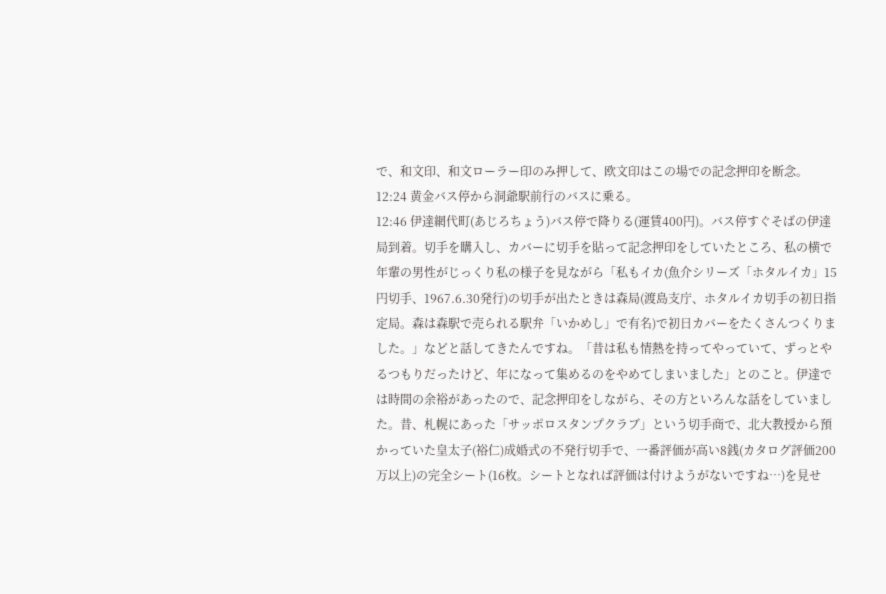で、和文印、和文ローラー印のみ押して、欧文印はこの場での記念押印を断念。
12:24 黄金バス停から洞爺駅前行のバスに乗る。
12:46 伊達網代町(あじろちょう)バス停で降りる(運賃400円)。バス停すぐそばの伊達局到着。切手を購入し、カバーに切手を貼って記念押印をしていたところ、私の横で年輩の男性がじっくり私の様子を見ながら「私もイカ(魚介シリーズ「ホタルイカ」15円切手、1967.6.30発行)の切手が出たときは森局(渡島支庁、ホタルイカ切手の初日指定局。森は森駅で売られる駅弁「いかめし」で有名)で初日カバーをたくさんつくりました。」などと話してきたんですね。「昔は私も情熱を持ってやっていて、ずっとやるつもりだったけど、年になって集めるのをやめてしまいました」とのこと。伊達では時間の余裕があったので、記念押印をしながら、その方といろんな話をしていました。昔、札幌にあった「サッポロスタンプクラブ」という切手商で、北大教授から預かっていた皇太子(裕仁)成婚式の不発行切手で、一番評価が高い8銭(カタログ評価200万以上)の完全シート(16枚。シートとなれば評価は付けようがないですね…)を見せ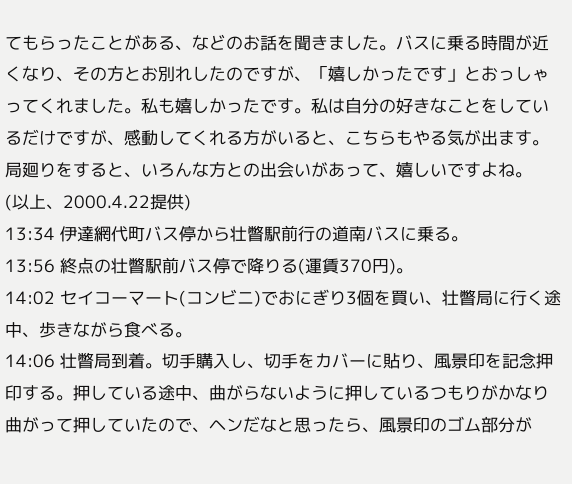てもらったことがある、などのお話を聞きました。バスに乗る時間が近くなり、その方とお別れしたのですが、「嬉しかったです」とおっしゃってくれました。私も嬉しかったです。私は自分の好きなことをしているだけですが、感動してくれる方がいると、こちらもやる気が出ます。局廻りをすると、いろんな方との出会いがあって、嬉しいですよね。
(以上、2000.4.22提供)
13:34 伊達網代町バス停から壮瞥駅前行の道南バスに乗る。
13:56 終点の壮瞥駅前バス停で降りる(運賃370円)。
14:02 セイコーマート(コンビニ)でおにぎり3個を買い、壮瞥局に行く途中、歩きながら食べる。
14:06 壮瞥局到着。切手購入し、切手をカバーに貼り、風景印を記念押印する。押している途中、曲がらないように押しているつもりがかなり曲がって押していたので、ヘンだなと思ったら、風景印のゴム部分が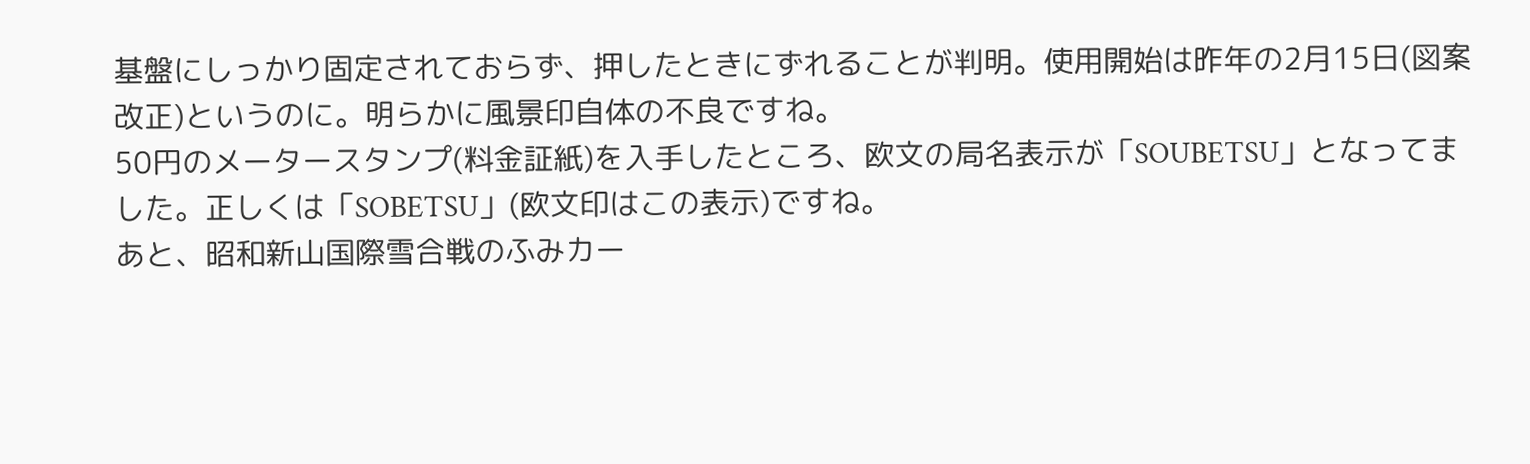基盤にしっかり固定されておらず、押したときにずれることが判明。使用開始は昨年の2月15日(図案改正)というのに。明らかに風景印自体の不良ですね。
50円のメータースタンプ(料金証紙)を入手したところ、欧文の局名表示が「SOUBETSU」となってました。正しくは「SOBETSU」(欧文印はこの表示)ですね。
あと、昭和新山国際雪合戦のふみカー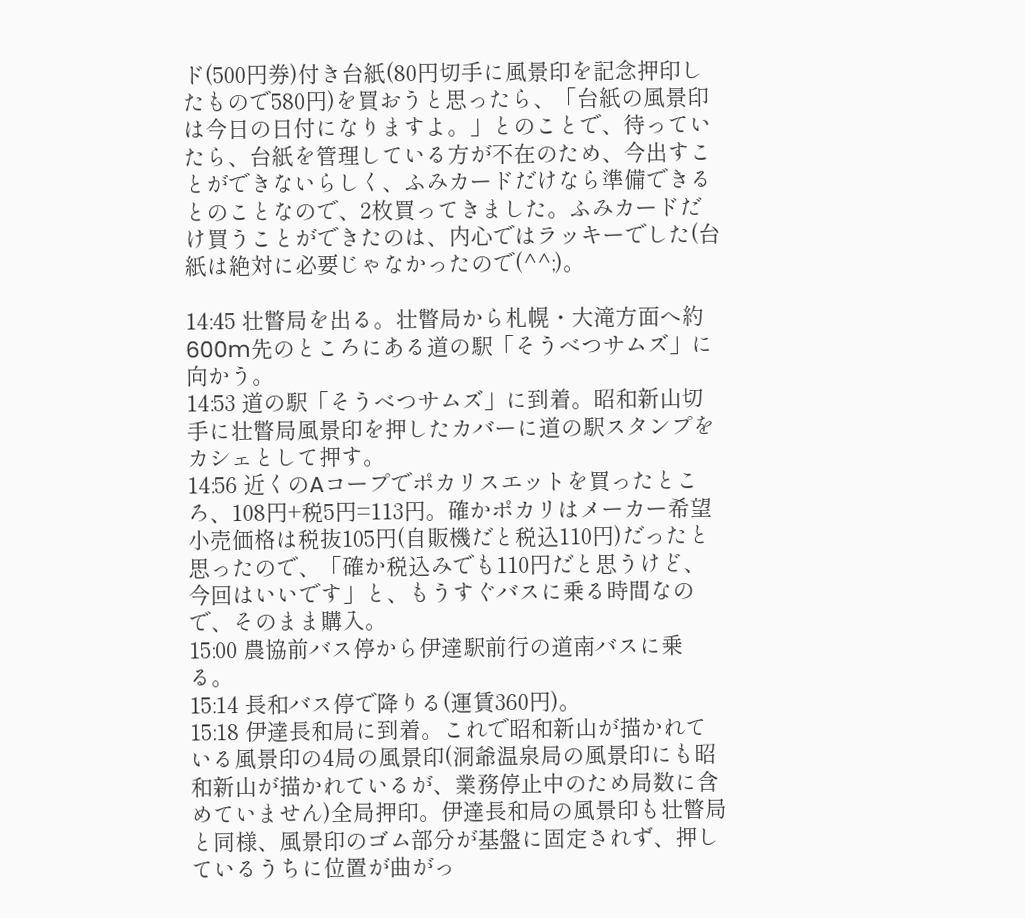ド(500円券)付き台紙(80円切手に風景印を記念押印したもので580円)を買おうと思ったら、「台紙の風景印は今日の日付になりますよ。」とのことで、待っていたら、台紙を管理している方が不在のため、今出すことができないらしく、ふみカードだけなら準備できるとのことなので、2枚買ってきました。ふみカードだけ買うことができたのは、内心ではラッキーでした(台紙は絶対に必要じゃなかったので(^^;)。

14:45 壮瞥局を出る。壮瞥局から札幌・大滝方面へ約600m先のところにある道の駅「そうべつサムズ」に向かう。
14:53 道の駅「そうべつサムズ」に到着。昭和新山切手に壮瞥局風景印を押したカバーに道の駅スタンプをカシェとして押す。
14:56 近くのAコープでポカリスエットを買ったところ、108円+税5円=113円。確かポカリはメーカー希望小売価格は税抜105円(自販機だと税込110円)だったと思ったので、「確か税込みでも110円だと思うけど、今回はいいです」と、もうすぐバスに乗る時間なので、そのまま購入。
15:00 農協前バス停から伊達駅前行の道南バスに乗る。
15:14 長和バス停で降りる(運賃360円)。
15:18 伊達長和局に到着。これで昭和新山が描かれている風景印の4局の風景印(洞爺温泉局の風景印にも昭和新山が描かれているが、業務停止中のため局数に含めていません)全局押印。伊達長和局の風景印も壮瞥局と同様、風景印のゴム部分が基盤に固定されず、押しているうちに位置が曲がっ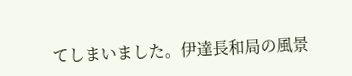てしまいました。伊達長和局の風景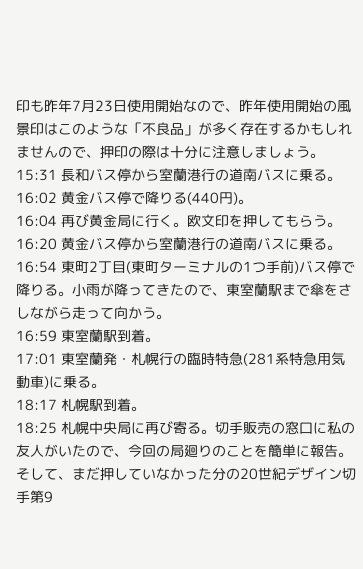印も昨年7月23日使用開始なので、昨年使用開始の風景印はこのような「不良品」が多く存在するかもしれませんので、押印の際は十分に注意しましょう。
15:31 長和バス停から室蘭港行の道南バスに乗る。
16:02 黄金バス停で降りる(440円)。
16:04 再び黄金局に行く。欧文印を押してもらう。
16:20 黄金バス停から室蘭港行の道南バスに乗る。
16:54 東町2丁目(東町ターミナルの1つ手前)バス停で降りる。小雨が降ってきたので、東室蘭駅まで傘をさしながら走って向かう。
16:59 東室蘭駅到着。
17:01 東室蘭発・札幌行の臨時特急(281系特急用気動車)に乗る。
18:17 札幌駅到着。
18:25 札幌中央局に再び寄る。切手販売の窓口に私の友人がいたので、今回の局廻りのことを簡単に報告。そして、まだ押していなかった分の20世紀デザイン切手第9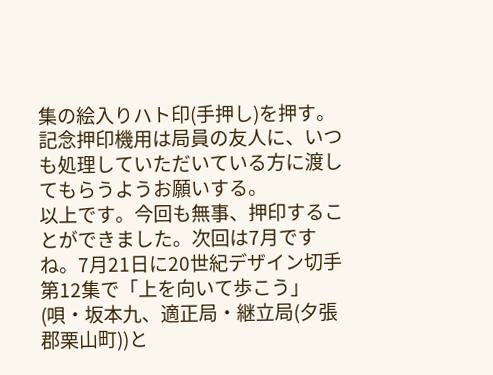集の絵入りハト印(手押し)を押す。記念押印機用は局員の友人に、いつも処理していただいている方に渡してもらうようお願いする。
以上です。今回も無事、押印することができました。次回は7月ですね。7月21日に20世紀デザイン切手第12集で「上を向いて歩こう」(唄・坂本九、適正局・継立局(夕張郡栗山町))と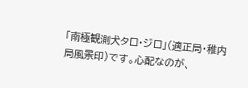「南極観測犬タロ・ジロ」(適正局・稚内局風景印)です。心配なのが、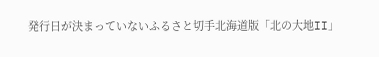発行日が決まっていないふるさと切手北海道版「北の大地II」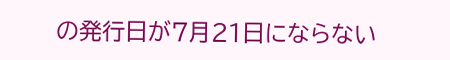の発行日が7月21日にならない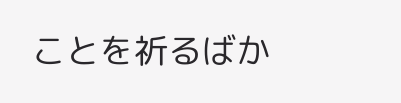ことを祈るばか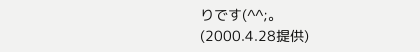りです(^^;。
(2000.4.28提供)